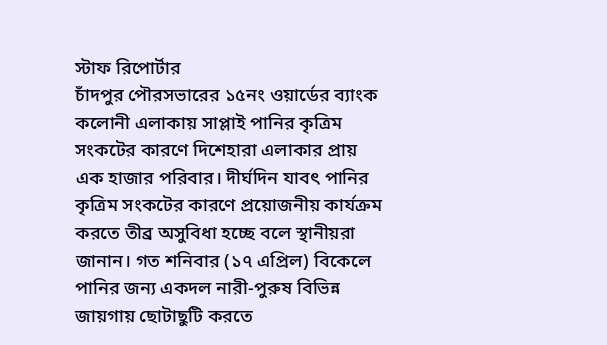স্টাফ রিপোর্টার
চাঁদপুর পৌরসভারের ১৫নং ওয়ার্ডের ব্যাংক কলোনী এলাকায় সাপ্লাই পানির কৃত্রিম সংকটের কারণে দিশেহারা এলাকার প্রায় এক হাজার পরিবার। দীর্ঘদিন যাবৎ পানির কৃত্রিম সংকটের কারণে প্রয়োজনীয় কার্যক্রম করতে তীব্র অসুবিধা হচ্ছে বলে স্থানীয়রা জানান। গত শনিবার (১৭ এপ্রিল) বিকেলে পানির জন্য একদল নারী-পুরুষ বিভিন্ন জায়গায় ছোটাছুটি করতে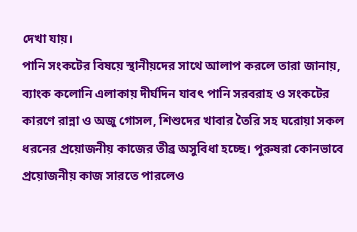দেখা যায়।
পানি সংকটের বিষয়ে স্থানীয়দের সাথে আলাপ করলে তারা জানায়, ব্যাংক কলোনি এলাকায় দীর্ঘদিন যাবৎ পানি সরবরাহ ও সংকটের কারণে রান্না ও অজু গোসল, শিশুদের খাবার তৈরি সহ ঘরোয়া সকল ধরনের প্রয়োজনীয় কাজের তীব্র অসুবিধা হচ্ছে। পুরুষরা কোনভাবে প্রয়োজনীয় কাজ সারতে পারলেও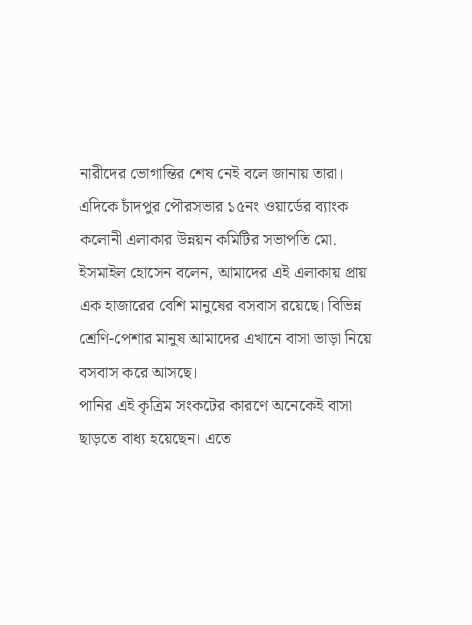নারীদের ভোগান্তির শেষ নেই বলে জানায় তারা।
এদিকে চাঁদপুর পৌরসভার ১৫নং ওয়ার্ডের ব্যাংক কলোনী এলাকার উন্নয়ন কমিটির সভাপতি মো. ইসমাইল হোসেন বলেন, আমাদের এই এলাকায় প্রায় এক হাজারের বেশি মানুষের বসবাস রয়েছে। বিভিন্ন শ্রেণি-পেশার মানুষ আমাদের এখানে বাসা ভাড়া নিয়ে বসবাস করে আসছে।
পানির এই কৃত্রিম সংকটের কারণে অনেকেই বাসা ছাড়তে বাধ্য হয়েছেন। এতে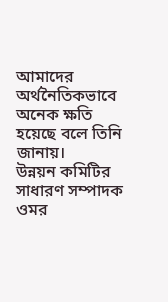আমাদের অর্থনৈতিকভাবে অনেক ক্ষতি হয়েছে বলে তিনি জানায়।
উন্নয়ন কমিটির সাধারণ সম্পাদক ওমর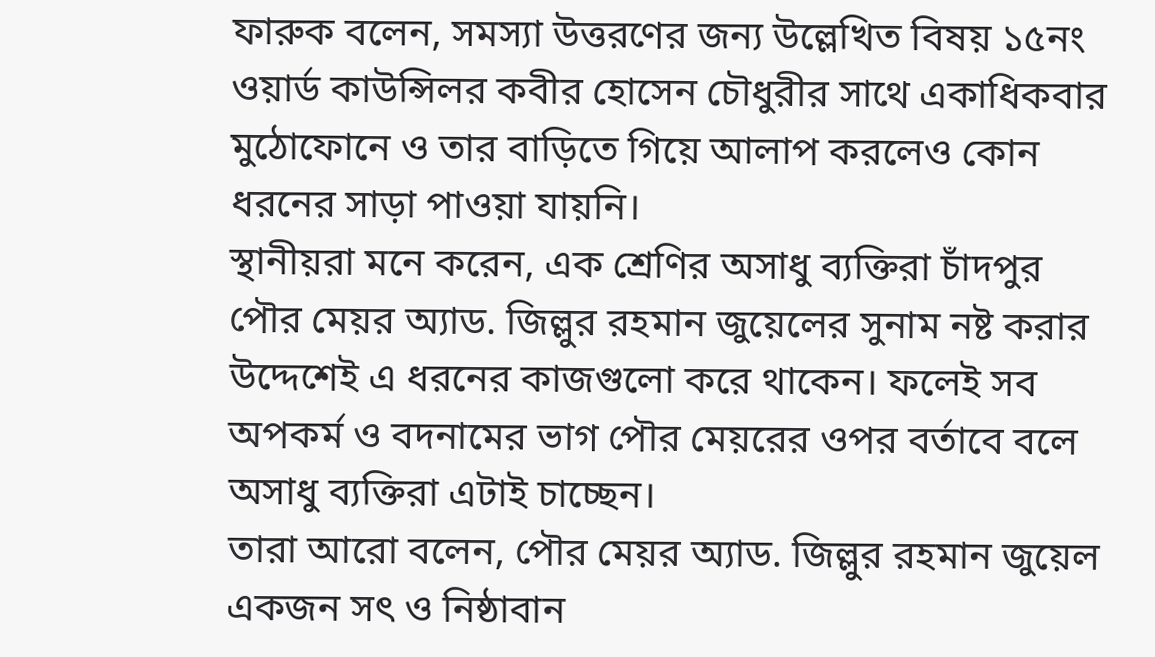ফারুক বলেন, সমস্যা উত্তরণের জন্য উল্লেখিত বিষয় ১৫নং ওয়ার্ড কাউন্সিলর কবীর হোসেন চৌধুরীর সাথে একাধিকবার মুঠোফোনে ও তার বাড়িতে গিয়ে আলাপ করলেও কোন ধরনের সাড়া পাওয়া যায়নি।
স্থানীয়রা মনে করেন, এক শ্রেণির অসাধু ব্যক্তিরা চাঁদপুর পৌর মেয়র অ্যাড. জিল্লুর রহমান জুয়েলের সুনাম নষ্ট করার উদ্দেশেই এ ধরনের কাজগুলো করে থাকেন। ফলেই সব অপকর্ম ও বদনামের ভাগ পৌর মেয়রের ওপর বর্তাবে বলে অসাধু ব্যক্তিরা এটাই চাচ্ছেন।
তারা আরো বলেন, পৌর মেয়র অ্যাড. জিল্লুর রহমান জুয়েল একজন সৎ ও নিষ্ঠাবান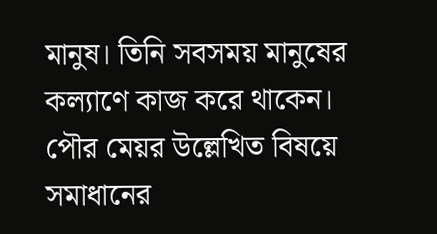মানুষ। তিনি সবসময় মানুষের কল্যাণে কাজ করে থাকেন।
পৌর মেয়র উল্লেখিত বিষয়ে সমাধানের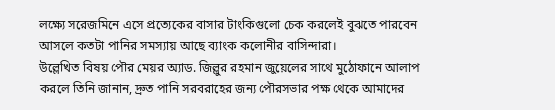লক্ষ্যে সরেজমিনে এসে প্রত্যেকের বাসার টাংকিগুলো চেক করলেই বুঝতে পারবেন আসলে কতটা পানির সমস্যায় আছে ব্যাংক কলোনীর বাসিন্দারা।
উল্লেখিত বিষয় পৌর মেয়র অ্যাড. জিল্লুর রহমান জুয়েলের সাথে মুঠোফানে আলাপ করলে তিনি জানান, দ্রুত পানি সরবরাহের জন্য পৌরসভার পক্ষ থেকে আমাদের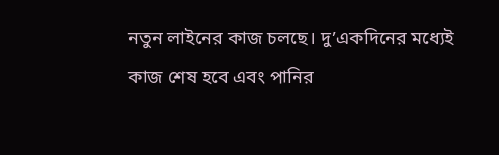নতুন লাইনের কাজ চলছে। দু’একদিনের মধ্যেই কাজ শেষ হবে এবং পানির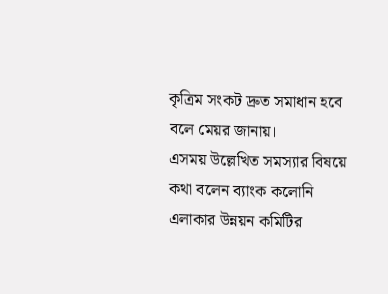কৃত্রিম সংকট দ্রুত সমাধান হবে বলে মেয়র জানায়।
এসময় উল্লেখিত সমস্যার বিষয়ে কথা বলেন ব্যাংক কলোনি এলাকার উন্নয়ন কমিটির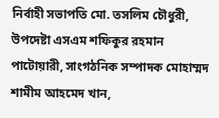নির্বাহী সভাপতি মো. তসলিম চৌধুরী, উপদেষ্টা এসএম শফিকুর রহমান পাটোয়ারী, সাংগঠনিক সম্পাদক মোহাম্মদ শামীম আহমেদ খান,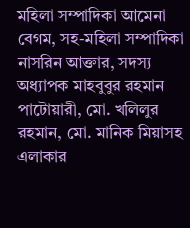মহিলা সম্পাদিকা আমেনা বেগম, সহ-মহিলা সম্পাদিকা নাসরিন আক্তার, সদস্য অধ্যাপক মাহবুবুর রহমান পাটোয়ারী, মো. খলিলুর রহমান, মো. মানিক মিয়াসহ এলাকার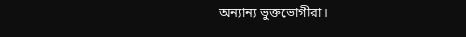অন্যান্য ভুক্তভোগীরা।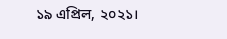১৯ এপ্রিল, ২০২১।